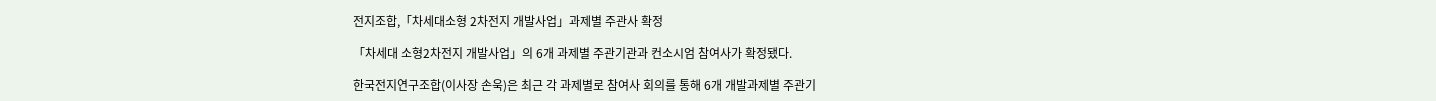전지조합,「차세대소형 2차전지 개발사업」과제별 주관사 확정

「차세대 소형2차전지 개발사업」의 6개 과제별 주관기관과 컨소시엄 참여사가 확정됐다.

한국전지연구조합(이사장 손욱)은 최근 각 과제별로 참여사 회의를 통해 6개 개발과제별 주관기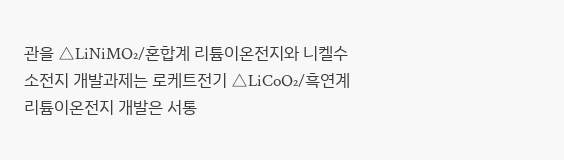관을 △LiNiMO₂/혼합계 리튬이온전지와 니켈수소전지 개발과제는 로케트전기 △LiCoO₂/흑연계 리튬이온전지 개발은 서통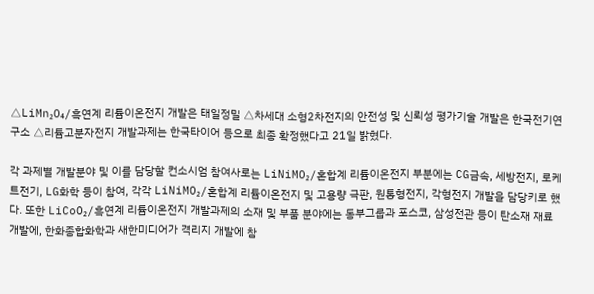△LiMn₂O₄/흑연계 리튬이온전지 개발은 태일정밀 △차세대 소형2차전지의 안전성 및 신뢰성 평가기술 개발은 한국전기연구소 △리튬고분자전지 개발과제는 한국타이어 등으로 최종 확정했다고 21일 밝혔다.

각 과제별 개발분야 및 이를 담당할 컨소시엄 참여사로는 LiNiMO₂/혼합계 리튬이온전지 부분에는 CG금속, 세방전지, 로케트전기, LG화학 등이 참여, 각각 LiNiMO₂/혼합계 리튬이온전지 및 고용량 극판, 원통형전지, 각형전지 개발을 담당키로 했다. 또한 LiCoO₂/흑연계 리튬이온전지 개발과제의 소재 및 부품 분야에는 동부그룹과 포스코, 삼성전관 등이 탄소재 재료 개발에, 한화종합화학과 새한미디어가 격리지 개발에 참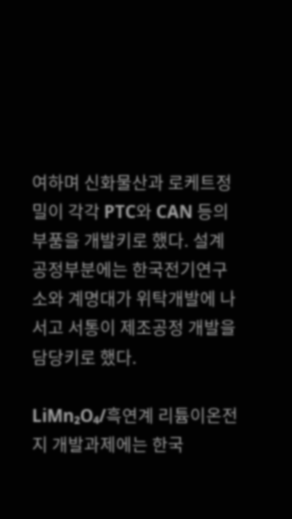여하며 신화물산과 로케트정밀이 각각 PTC와 CAN 등의 부품을 개발키로 했다. 설계공정부분에는 한국전기연구소와 계명대가 위탁개발에 나서고 서통이 제조공정 개발을 담당키로 했다.

LiMn₂O₄/흑연계 리튬이온전지 개발과제에는 한국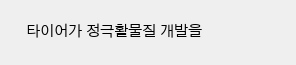타이어가 정극활물질 개발을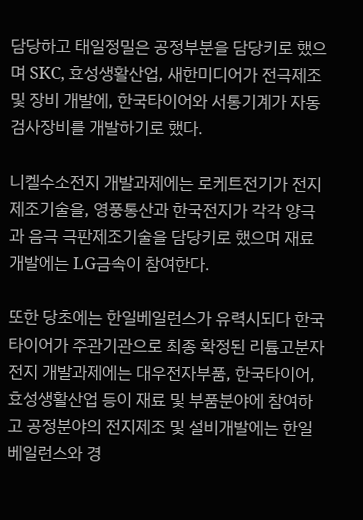담당하고 태일정밀은 공정부분을 담당키로 했으며 SKC, 효성생활산업, 새한미디어가 전극제조 및 장비 개발에, 한국타이어와 서통기계가 자동검사장비를 개발하기로 했다.

니켈수소전지 개발과제에는 로케트전기가 전지제조기술을, 영풍통산과 한국전지가 각각 양극과 음극 극판제조기술을 담당키로 했으며 재료개발에는 LG금속이 참여한다.

또한 당초에는 한일베일런스가 유력시되다 한국타이어가 주관기관으로 최종 확정된 리튬고분자전지 개발과제에는 대우전자부품, 한국타이어, 효성생활산업 등이 재료 및 부품분야에 참여하고 공정분야의 전지제조 및 설비개발에는 한일베일런스와 경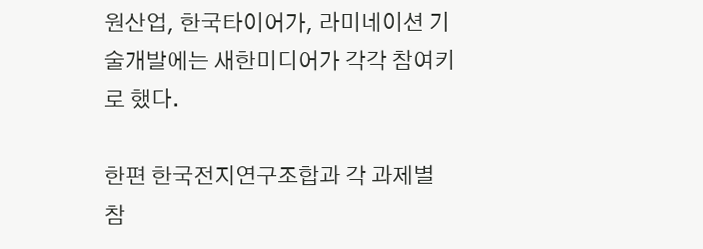원산업, 한국타이어가, 라미네이션 기술개발에는 새한미디어가 각각 참여키로 했다.

한편 한국전지연구조합과 각 과제별 참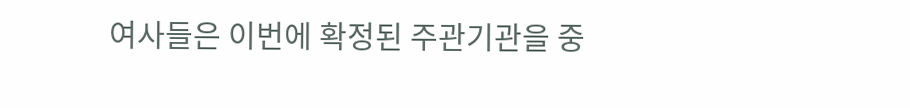여사들은 이번에 확정된 주관기관을 중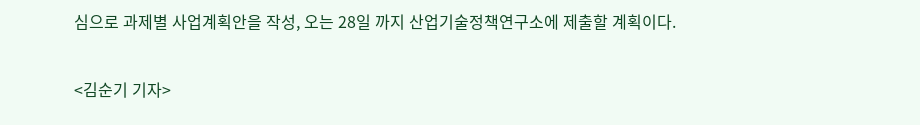심으로 과제별 사업계획안을 작성, 오는 28일 까지 산업기술정책연구소에 제출할 계획이다.

<김순기 기자>